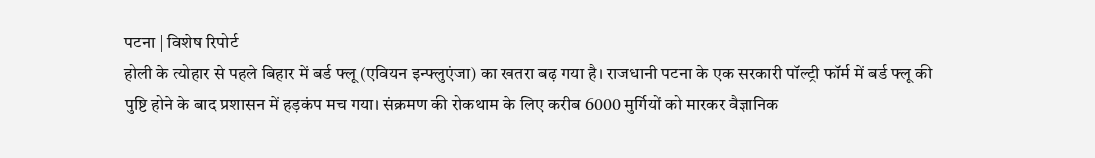पटना | विशेष रिपोर्ट
होली के त्योहार से पहले बिहार में बर्ड फ्लू (एवियन इन्फ्लुएंजा) का खतरा बढ़ गया है। राजधानी पटना के एक सरकारी पॉल्ट्री फॉर्म में बर्ड फ्लू की पुष्टि होने के बाद प्रशासन में हड़कंप मच गया। संक्रमण की रोकथाम के लिए करीब 6000 मुर्गियों को मारकर वैज्ञानिक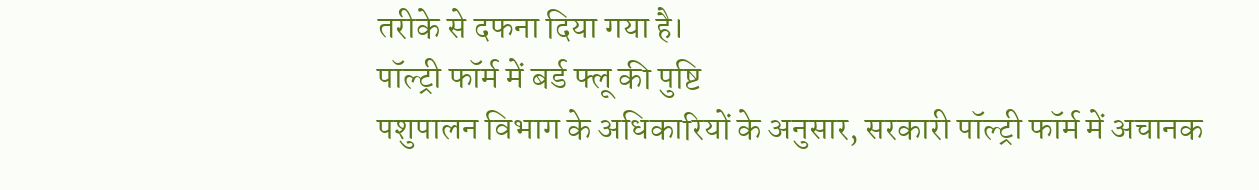तरीके से दफना दिया गया है।
पॉल्ट्री फॉर्म में बर्ड फ्लू की पुष्टि
पशुपालन विभाग के अधिकारियों के अनुसार, सरकारी पॉल्ट्री फॉर्म में अचानक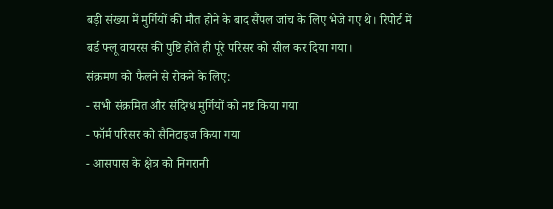बड़ी संख्या में मुर्गियों की मौत होने के बाद सैंपल जांच के लिए भेजे गए थे। रिपोर्ट में बर्ड फ्लू वायरस की पुष्टि होते ही पूरे परिसर को सील कर दिया गया।
संक्रमण को फैलने से रोकने के लिए:
- सभी संक्रमित और संदिग्ध मुर्गियों को नष्ट किया गया
- फॉर्म परिसर को सैनिटाइज किया गया
- आसपास के क्षेत्र को निगरानी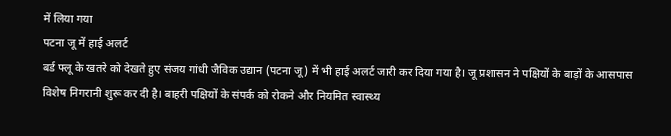में लिया गया
पटना जू में हाई अलर्ट
बर्ड फ्लू के खतरे को देखते हुए संजय गांधी जैविक उद्यान (पटना जू) में भी हाई अलर्ट जारी कर दिया गया है। जू प्रशासन ने पक्षियों के बाड़ों के आसपास विशेष निगरानी शुरू कर दी है। बाहरी पक्षियों के संपर्क को रोकने और नियमित स्वास्थ्य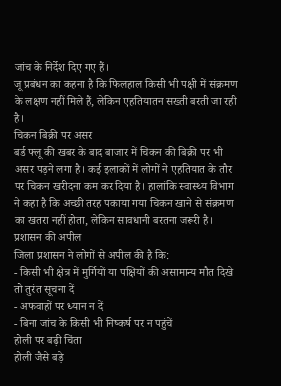जांच के निर्देश दिए गए हैं।
जू प्रबंधन का कहना है कि फिलहाल किसी भी पक्षी में संक्रमण के लक्षण नहीं मिले हैं, लेकिन एहतियातन सख्ती बरती जा रही है।
चिकन बिक्री पर असर
बर्ड फ्लू की खबर के बाद बाजार में चिकन की बिक्री पर भी असर पड़ने लगा है। कई इलाकों में लोगों ने एहतियात के तौर पर चिकन खरीदना कम कर दिया है। हालांकि स्वास्थ्य विभाग ने कहा है कि अच्छी तरह पकाया गया चिकन खाने से संक्रमण का खतरा नहीं होता, लेकिन सावधानी बरतना जरूरी है।
प्रशासन की अपील
जिला प्रशासन ने लोगों से अपील की है कि:
- किसी भी क्षेत्र में मुर्गियों या पक्षियों की असामान्य मौत दिखे तो तुरंत सूचना दें
- अफवाहों पर ध्यान न दें
- बिना जांच के किसी भी निष्कर्ष पर न पहुंचें
होली पर बढ़ी चिंता
होली जैसे बड़े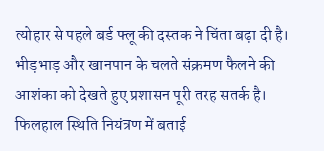त्योहार से पहले बर्ड फ्लू की दस्तक ने चिंता बढ़ा दी है। भीड़भाड़ और खानपान के चलते संक्रमण फैलने की आशंका को देखते हुए प्रशासन पूरी तरह सतर्क है।
फिलहाल स्थिति नियंत्रण में बताई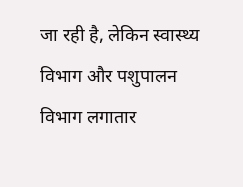जा रही है, लेकिन स्वास्थ्य विभाग और पशुपालन विभाग लगातार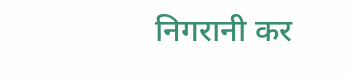निगरानी कर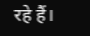रहे हैं।